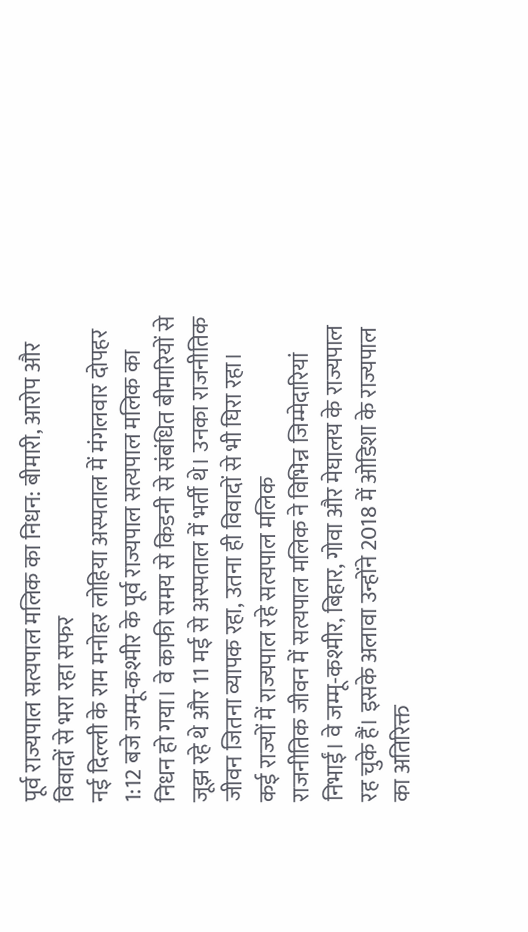पूर्व राज्यपाल सत्यपाल मलिक का निधन: बीमारी, आरोप और विवादों से भरा रहा सफर
नई दिल्ली के राम मनोहर लोहिया अस्पताल में मंगलवार दोपहर 1:12 बजे जम्मू-कश्मीर के पूर्व राज्यपाल सत्यपाल मलिक का निधन हो गया। वे काफी समय से किडनी से संबंधित बीमारियों से जूझ रहे थे और 11 मई से अस्पताल में भर्ती थे। उनका राजनीतिक जीवन जितना व्यापक रहा, उतना ही विवादों से भी घिरा रहा।
कई राज्यों में राज्यपाल रहे सत्यपाल मलिक
राजनीतिक जीवन में सत्यपाल मलिक ने विभिन्न जिम्मेदारियां निभाईं। वे जम्मू-कश्मीर, बिहार, गोवा और मेघालय के राज्यपाल रह चुके हैं। इसके अलावा उन्होंने 2018 में ओडिशा के राज्यपाल का अतिरिक्त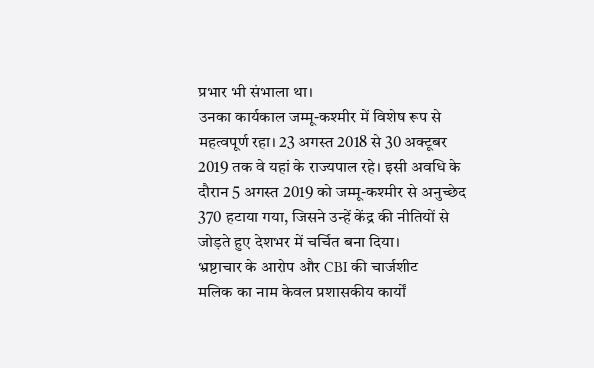प्रभार भी संभाला था।
उनका कार्यकाल जम्मू-कश्मीर में विशेष रूप से महत्वपूर्ण रहा। 23 अगस्त 2018 से 30 अक्टूबर 2019 तक वे यहां के राज्यपाल रहे। इसी अवधि के दौरान 5 अगस्त 2019 को जम्मू-कश्मीर से अनुच्छेद 370 हटाया गया, जिसने उन्हें केंद्र की नीतियों से जोड़ते हुए देशभर में चर्चित बना दिया।
भ्रष्टाचार के आरोप और CBI की चार्जशीट
मलिक का नाम केवल प्रशासकीय कार्यों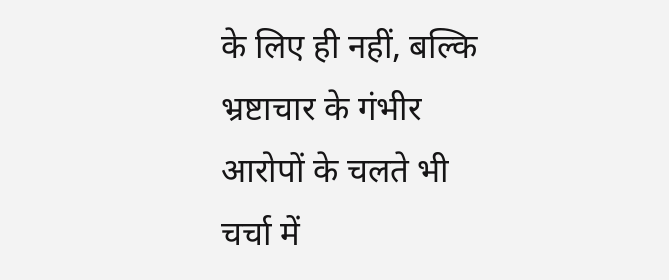के लिए ही नहीं, बल्कि भ्रष्टाचार के गंभीर आरोपों के चलते भी चर्चा में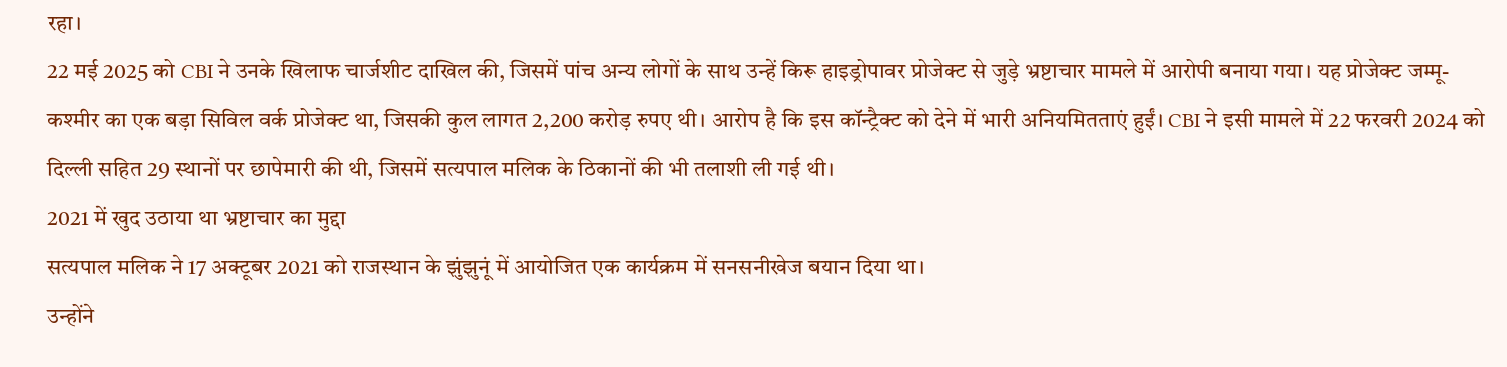रहा।
22 मई 2025 को CBI ने उनके खिलाफ चार्जशीट दाखिल की, जिसमें पांच अन्य लोगों के साथ उन्हें किरू हाइड्रोपावर प्रोजेक्ट से जुड़े भ्रष्टाचार मामले में आरोपी बनाया गया। यह प्रोजेक्ट जम्मू-कश्मीर का एक बड़ा सिविल वर्क प्रोजेक्ट था, जिसकी कुल लागत 2,200 करोड़ रुपए थी। आरोप है कि इस कॉन्ट्रैक्ट को देने में भारी अनियमितताएं हुईं। CBI ने इसी मामले में 22 फरवरी 2024 को दिल्ली सहित 29 स्थानों पर छापेमारी की थी, जिसमें सत्यपाल मलिक के ठिकानों की भी तलाशी ली गई थी।
2021 में खुद उठाया था भ्रष्टाचार का मुद्दा
सत्यपाल मलिक ने 17 अक्टूबर 2021 को राजस्थान के झुंझुनूं में आयोजित एक कार्यक्रम में सनसनीखेज बयान दिया था।
उन्होंने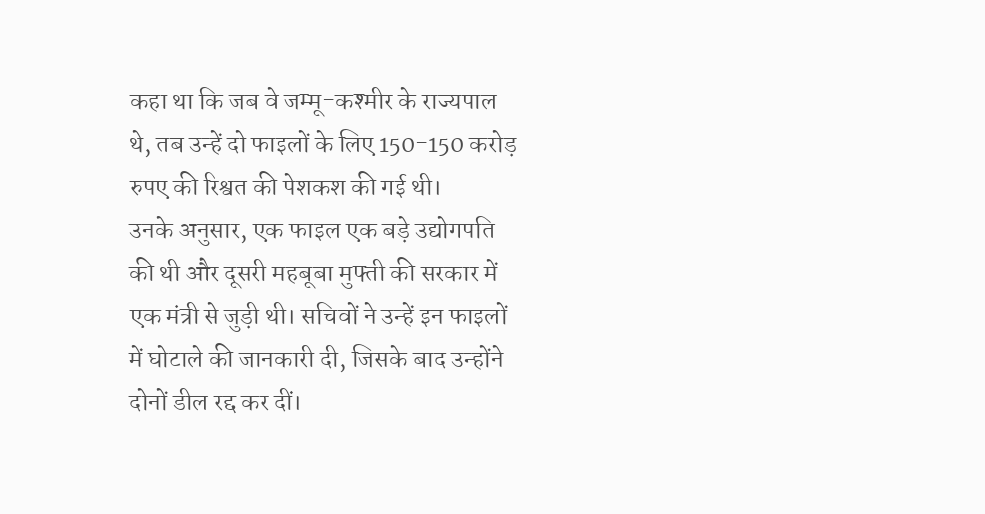कहा था कि जब वे जम्मू-कश्मीर के राज्यपाल थे, तब उन्हें दो फाइलों के लिए 150-150 करोड़ रुपए की रिश्वत की पेशकश की गई थी।
उनके अनुसार, एक फाइल एक बड़े उद्योगपति की थी और दूसरी महबूबा मुफ्ती की सरकार में एक मंत्री से जुड़ी थी। सचिवों ने उन्हें इन फाइलों में घोटाले की जानकारी दी, जिसके बाद उन्होंने दोनों डील रद्द कर दीं।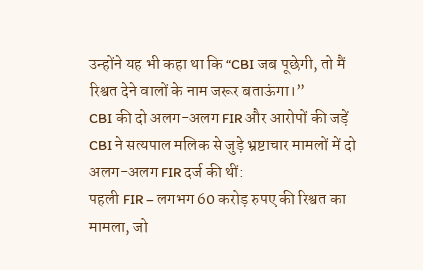उन्होंने यह भी कहा था कि “CBI जब पूछेगी, तो मैं रिश्वत देने वालों के नाम जरूर बताऊंगा।”
CBI की दो अलग-अलग FIR और आरोपों की जड़ें
CBI ने सत्यपाल मलिक से जुड़े भ्रष्टाचार मामलों में दो अलग-अलग FIR दर्ज की थीं:
पहली FIR – लगभग 60 करोड़ रुपए की रिश्वत का मामला, जो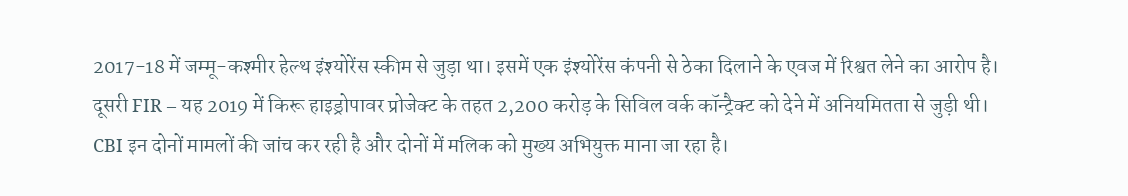2017-18 में जम्मू-कश्मीर हेल्थ इंश्योरेंस स्कीम से जुड़ा था। इसमें एक इंश्योरेंस कंपनी से ठेका दिलाने के एवज में रिश्वत लेने का आरोप है।
दूसरी FIR – यह 2019 में किरू हाइड्रोपावर प्रोजेक्ट के तहत 2,200 करोड़ के सिविल वर्क कॉन्ट्रैक्ट को देने में अनियमितता से जुड़ी थी।
CBI इन दोनों मामलों की जांच कर रही है और दोनों में मलिक को मुख्य अभियुक्त माना जा रहा है।